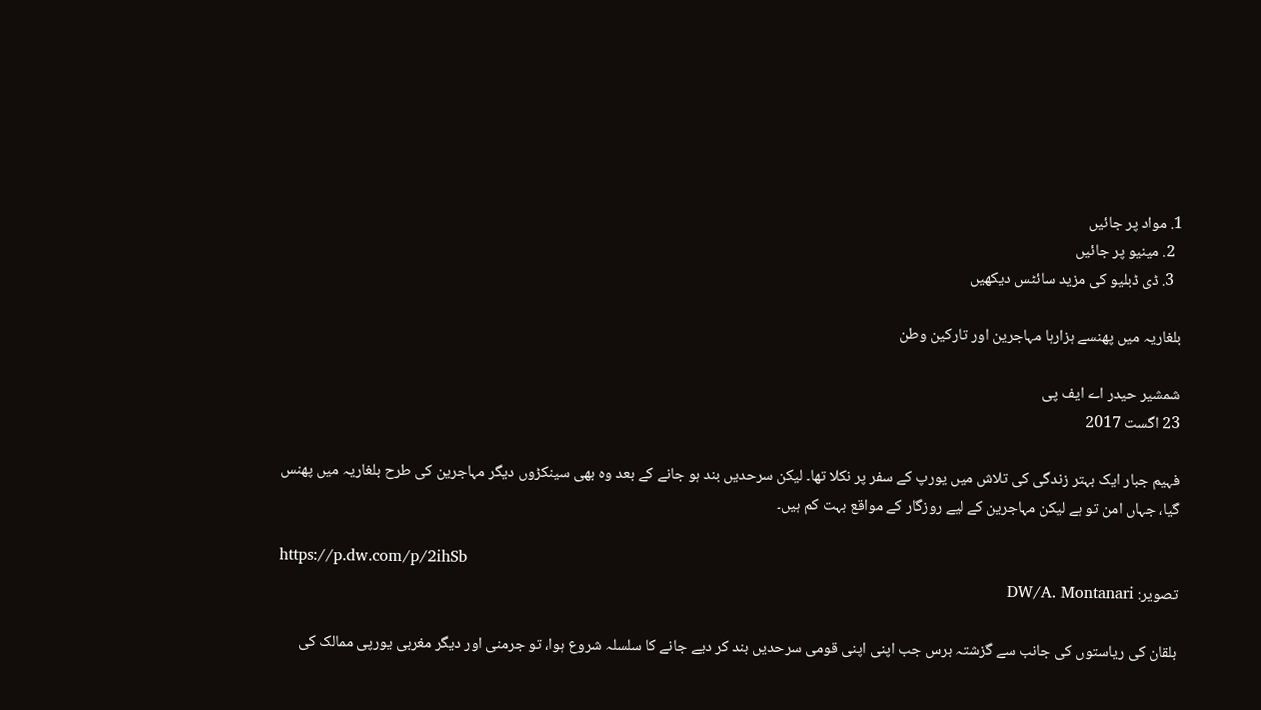1. مواد پر جائیں
  2. مینیو پر جائیں
  3. ڈی ڈبلیو کی مزید سائٹس دیکھیں

بلغاریہ میں پھنسے ہزارہا مہاجرین اور تارکین وطن

شمشیر حیدر اے ایف پی
23 اگست 2017

فہیم جبار ایک بہتر زندگی کی تلاش میں یورپ کے سفر پر نکلا تھا۔ لیکن سرحدیں بند ہو جانے کے بعد وہ بھی سینکڑوں دیگر مہاجرین کی طرح بلغاریہ میں پھنس گیا، جہاں امن تو ہے لیکن مہاجرین کے لیے روزگار کے مواقع بہت کم ہیں۔

https://p.dw.com/p/2ihSb
تصویر: DW/A. Montanari

بلقان کی ریاستوں کی جانب سے گزشتہ برس جب اپنی اپنی قومی سرحدیں بند کر دیے جانے کا سلسلہ شروع ہوا، تو جرمنی اور دیگر مغربی یورپی ممالک کی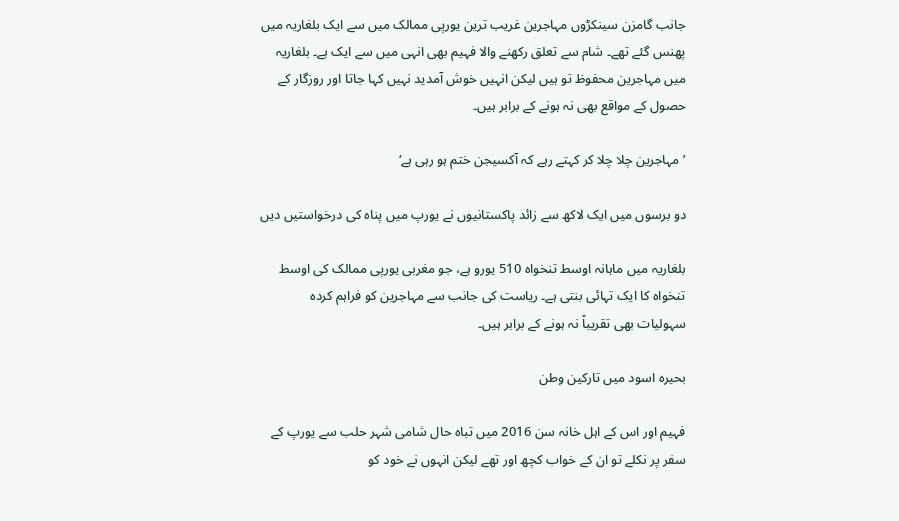جانب گامزن سینکڑوں مہاجرین غریب ترین یورپی ممالک میں سے ایک بلغاریہ میں پھنس گئے تھے۔ شام سے تعلق رکھنے والا فہیم بھی انہی میں سے ایک ہے۔ بلغاریہ میں مہاجرین محفوظ تو ہیں لیکن انہیں خوش آمدید نہیں کہا جاتا اور روزگار کے حصول کے مواقع بھی نہ ہونے کے برابر ہیں۔

’مہاجرین چلا چلا کر کہتے رہے کہ آکسیجن ختم ہو رہی ہے‘

دو برسوں میں ایک لاکھ سے زائد پاکستانیوں نے یورپ میں پناہ کی درخواستیں دیں

بلغاریہ میں ماہانہ اوسط تنخواہ 510 یورو ہے، جو مغربی یورپی ممالک کی اوسط تنخواہ کا ایک تہائی بنتی ہے۔ ریاست کی جانب سے مہاجرین کو فراہم کردہ سہولیات بھی تقریباً نہ ہونے کے برابر ہیں۔

بحیرہ اسود میں تارکین وطن

فہیم اور اس کے اہل خانہ سن 2016 میں تباہ حال شامی شہر حلب سے یورپ کے سفر پر نکلے تو ان کے خواب کچھ اور تھے لیکن انہوں نے خود کو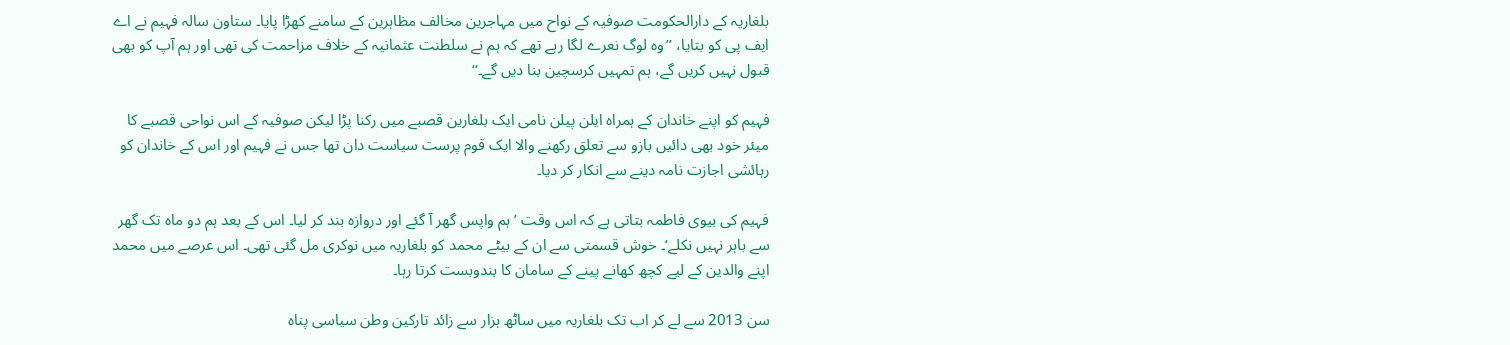بلغاریہ کے دارالحکومت صوفیہ کے نواح میں مہاجرین مخالف مظاہرین کے سامنے کھڑا پایا۔ ستاون سالہ فہیم نے اے ایف پی کو بتایا، ’’وہ لوگ نعرے لگا رہے تھے کہ ہم نے سلطنت عثمانیہ کے خلاف مزاحمت کی تھی اور ہم آپ کو بھی قبول نہیں کریں گے، ہم تمہیں کرسچین بنا دیں گے۔‘‘

فہیم کو اپنے خاندان کے ہمراہ ایلن پیلن نامی ایک بلغارین قصبے میں رکنا پڑا لیکن صوفیہ کے اس نواحی قصبے کا میئر خود بھی دائیں بازو سے تعلق رکھنے والا ایک قوم پرست سیاست دان تھا جس نے فہیم اور اس کے خاندان کو رہائشی اجازت نامہ دینے سے انکار کر دیا۔

فہیم کی بیوی فاطمہ بتاتی ہے کہ اس وقت ’ہم واپس گھر آ گئے اور دروازہ بند کر لیا۔ اس کے بعد ہم دو ماہ تک گھر سے باہر نہیں نکلے‘۔ خوش قسمتی سے ان کے بیٹے محمد کو بلغاریہ میں نوکری مل گئی تھی۔ اس عرصے میں محمد اپنے والدین کے لیے کچھ کھانے پینے کے سامان کا بندوبست کرتا رہا۔

سن 2013 سے لے کر اب تک بلغاریہ میں ساٹھ ہزار سے زائد تارکین وطن سیاسی پناہ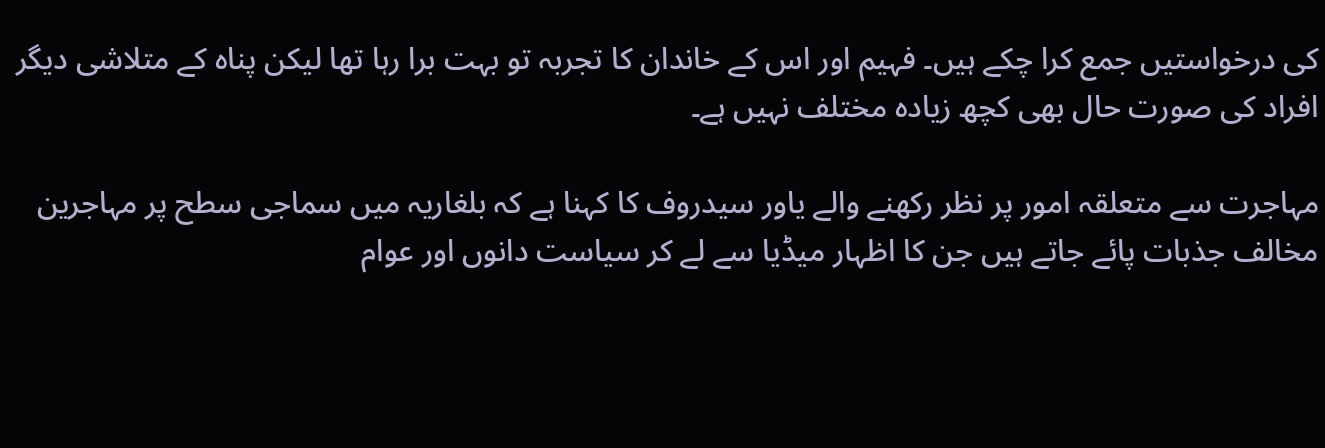کی درخواستیں جمع کرا چکے ہیں۔ فہیم اور اس کے خاندان کا تجربہ تو بہت برا رہا تھا لیکن پناہ کے متلاشی دیگر افراد کی صورت حال بھی کچھ زیادہ مختلف نہیں ہے۔

مہاجرت سے متعلقہ امور پر نظر رکھنے والے یاور سیدروف کا کہنا ہے کہ بلغاریہ میں سماجی سطح پر مہاجرین مخالف جذبات پائے جاتے ہیں جن کا اظہار میڈیا سے لے کر سیاست دانوں اور عوام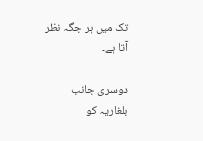تک میں ہر جگہ نظر آتا ہے۔

دوسری جانب بلغاریہ کو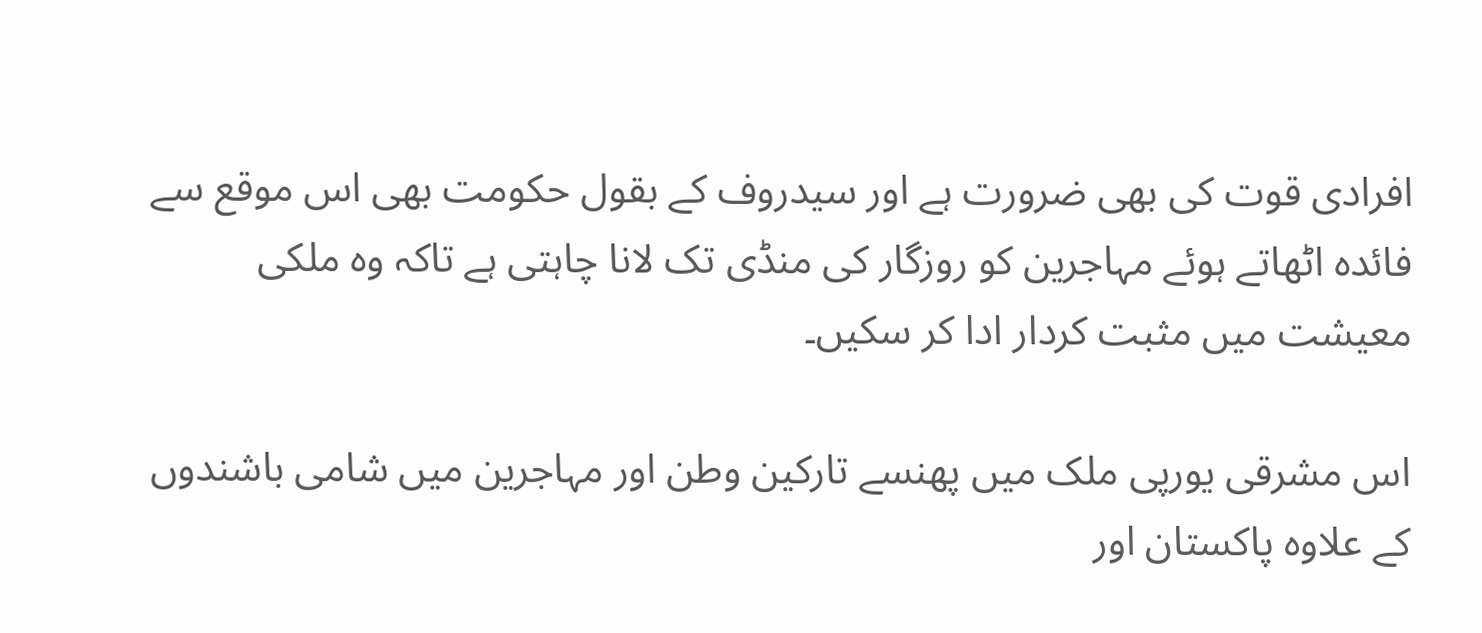افرادی قوت کی بھی ضرورت ہے اور سیدروف کے بقول حکومت بھی اس موقع سے فائدہ اٹھاتے ہوئے مہاجرین کو روزگار کی منڈی تک لانا چاہتی ہے تاکہ وہ ملکی معیشت میں مثبت کردار ادا کر سکیں۔

اس مشرقی یورپی ملک میں پھنسے تارکین وطن اور مہاجرین میں شامی باشندوں کے علاوہ پاکستان اور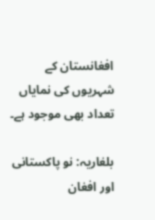افغانستان کے شہریوں کی نمایاں تعداد بھی موجود ہے۔

بلغاریہ: نو پاکستانی اور افغان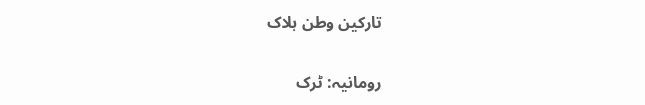تارکین وطن ہلاک

رومانیہ: ٹرک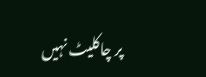پر چاکلیٹ نہیں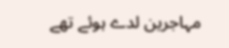مہاجرین لدے ہوئے تھے